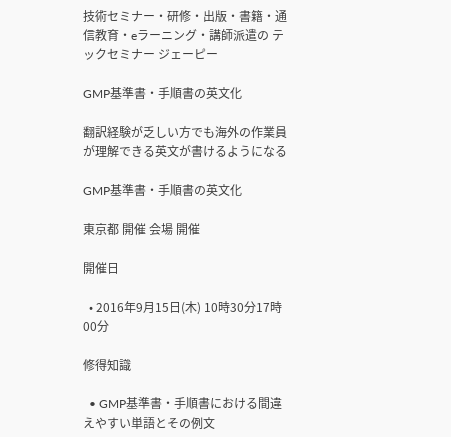技術セミナー・研修・出版・書籍・通信教育・eラーニング・講師派遣の テックセミナー ジェーピー

GMP基準書・手順書の英文化

翻訳経験が乏しい方でも海外の作業員が理解できる英文が書けるようになる

GMP基準書・手順書の英文化

東京都 開催 会場 開催

開催日

  • 2016年9月15日(木) 10時30分17時00分

修得知識

  • GMP基準書・手順書における間違えやすい単語とその例文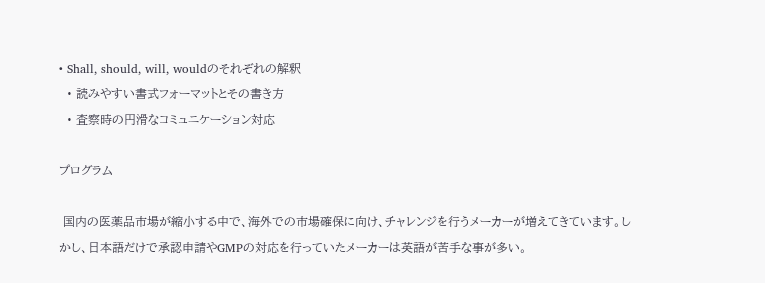• Shall, should, will, wouldのそれぞれの解釈
  • 読みやすい書式フォーマットとその書き方
  • 査察時の円滑なコミュニケーション対応

プログラム

 国内の医薬品市場が縮小する中で、海外での市場確保に向け、チャレンジを行うメーカーが増えてきています。しかし、日本語だけで承認申請やGMPの対応を行っていたメーカーは英語が苦手な事が多い。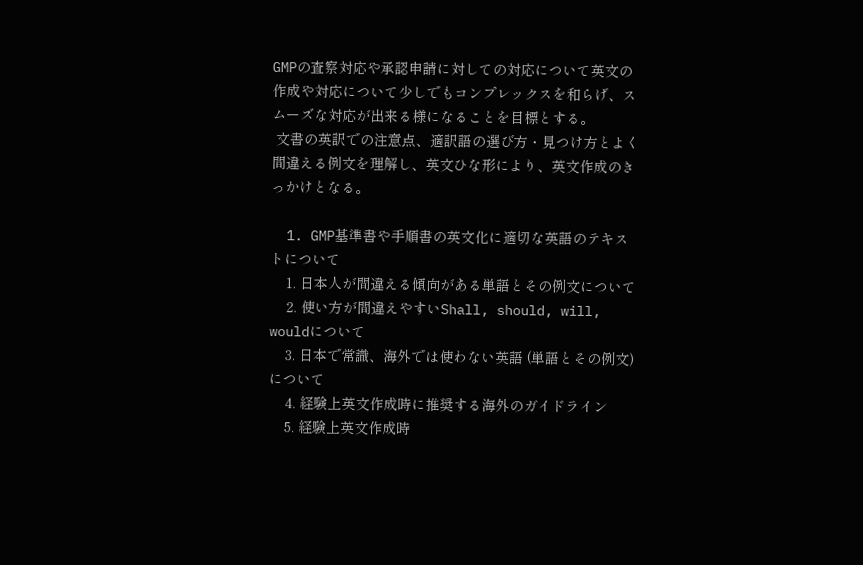GMPの査察対応や承認申請に対しての対応について英文の作成や対応について少しでもコンプレックスを和らげ、スムーズな対応が出来る様になることを目標とする。
 文書の英訳での注意点、適訳語の選び方・見つけ方とよく間違える例文を理解し、英文ひな形により、英文作成のきっかけとなる。

  1. GMP基準書や手順書の英文化に適切な英語のテキストについて
    1. 日本人が間違える傾向がある単語とその例文について
    2. 使い方が間違えやすいShall, should, will, wouldについて
    3. 日本で常識、海外では使わない英語 (単語とその例文) について
    4. 経験上英文作成時に推奨する海外のガイドライン
    5. 経験上英文作成時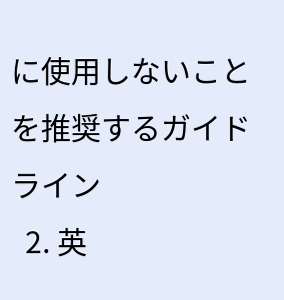に使用しないことを推奨するガイドライン
  2. 英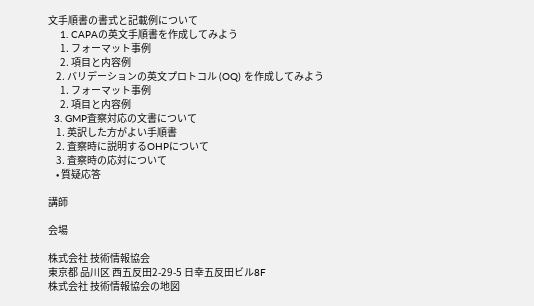文手順書の書式と記載例について
    1. CAPAの英文手順書を作成してみよう
      1. フォーマット事例
      2. 項目と内容例
    2. バリデーションの英文プロトコル (OQ) を作成してみよう
      1. フォーマット事例
      2. 項目と内容例
  3. GMP査察対応の文書について
    1. 英訳した方がよい手順書
    2. 査察時に説明するOHPについて
    3. 査察時の応対について
    • 質疑応答

講師

会場

株式会社 技術情報協会
東京都 品川区 西五反田2-29-5 日幸五反田ビル8F
株式会社 技術情報協会の地図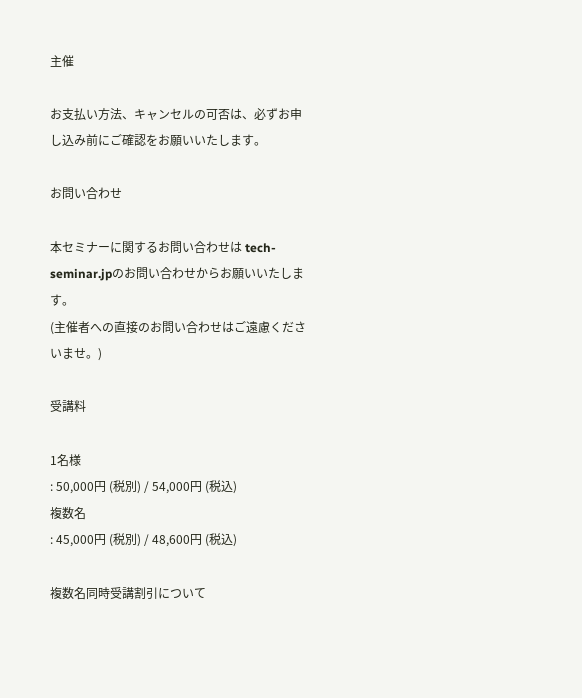主催

お支払い方法、キャンセルの可否は、必ずお申し込み前にご確認をお願いいたします。

お問い合わせ

本セミナーに関するお問い合わせは tech-seminar.jpのお問い合わせからお願いいたします。
(主催者への直接のお問い合わせはご遠慮くださいませ。)

受講料

1名様
: 50,000円 (税別) / 54,000円 (税込)
複数名
: 45,000円 (税別) / 48,600円 (税込)

複数名同時受講割引について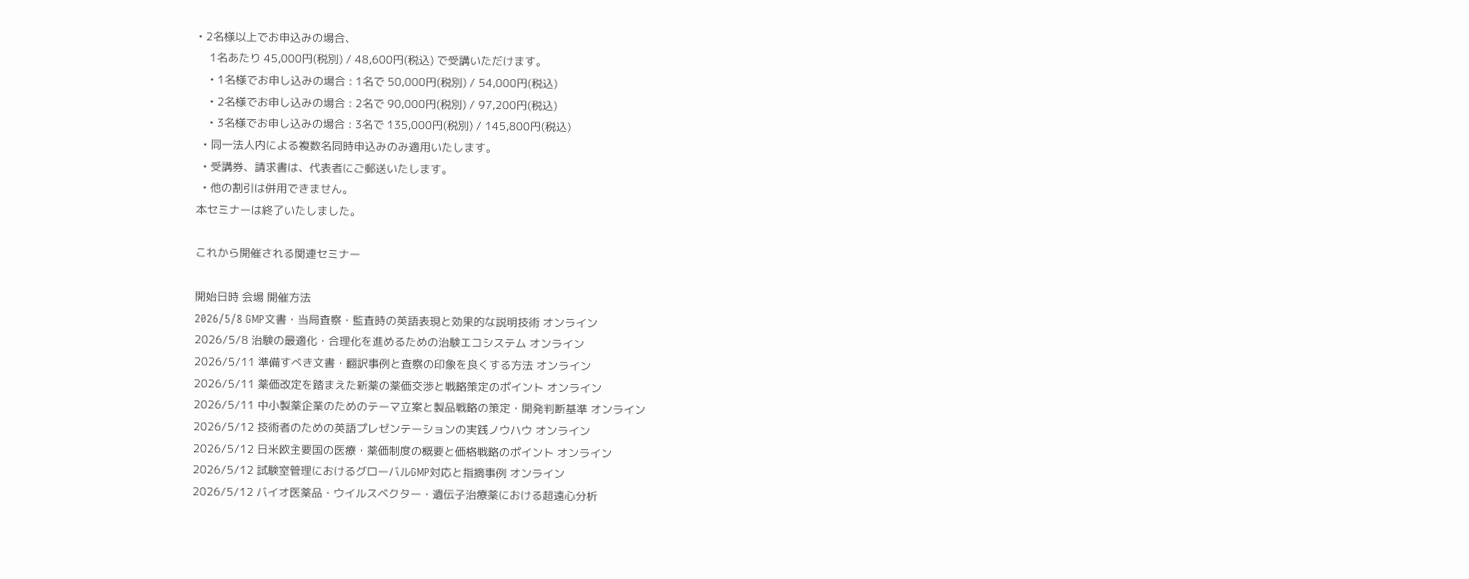• 2名様以上でお申込みの場合、
    1名あたり 45,000円(税別) / 48,600円(税込) で受講いただけます。
    • 1名様でお申し込みの場合 : 1名で 50,000円(税別) / 54,000円(税込)
    • 2名様でお申し込みの場合 : 2名で 90,000円(税別) / 97,200円(税込)
    • 3名様でお申し込みの場合 : 3名で 135,000円(税別) / 145,800円(税込)
  • 同一法人内による複数名同時申込みのみ適用いたします。
  • 受講券、請求書は、代表者にご郵送いたします。
  • 他の割引は併用できません。
本セミナーは終了いたしました。

これから開催される関連セミナー

開始日時 会場 開催方法
2026/5/8 GMP文書・当局査察・監査時の英語表現と効果的な説明技術 オンライン
2026/5/8 治験の最適化・合理化を進めるための治験エコシステム オンライン
2026/5/11 準備すべき文書・翻訳事例と査察の印象を良くする方法 オンライン
2026/5/11 薬価改定を踏まえた新薬の薬価交渉と戦略策定のポイント オンライン
2026/5/11 中小製薬企業のためのテーマ立案と製品戦略の策定・開発判断基準 オンライン
2026/5/12 技術者のための英語プレゼンテーションの実践ノウハウ オンライン
2026/5/12 日米欧主要国の医療・薬価制度の概要と価格戦略のポイント オンライン
2026/5/12 試験室管理におけるグローバルGMP対応と指摘事例 オンライン
2026/5/12 バイオ医薬品・ウイルスベクター・遺伝子治療薬における超遠心分析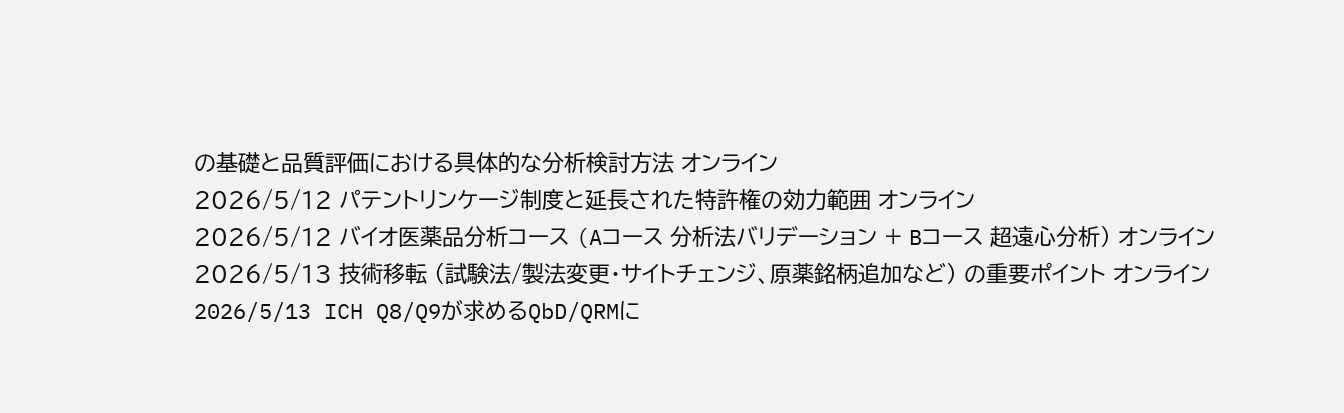の基礎と品質評価における具体的な分析検討方法 オンライン
2026/5/12 パテントリンケージ制度と延長された特許権の効力範囲 オンライン
2026/5/12 バイオ医薬品分析コース (Aコース 分析法バリデーション + Bコース 超遠心分析) オンライン
2026/5/13 技術移転 (試験法/製法変更・サイトチェンジ、原薬銘柄追加など) の重要ポイント オンライン
2026/5/13 ICH Q8/Q9が求めるQbD/QRMに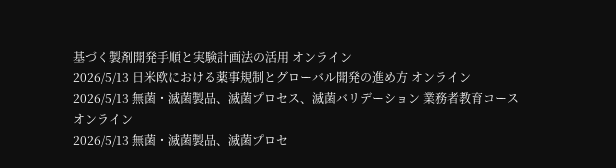基づく製剤開発手順と実験計画法の活用 オンライン
2026/5/13 日米欧における薬事規制とグローバル開発の進め方 オンライン
2026/5/13 無菌・滅菌製品、滅菌プロセス、滅菌バリデーション 業務者教育コース オンライン
2026/5/13 無菌・滅菌製品、滅菌プロセ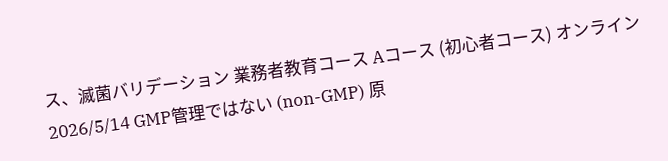ス、滅菌バリデーション 業務者教育コース Aコース (初心者コース) オンライン
2026/5/14 GMP管理ではない (non-GMP) 原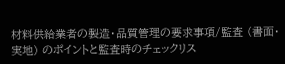材料供給業者の製造・品質管理の要求事項/監査 (書面・実地) のポイントと監査時のチェックリス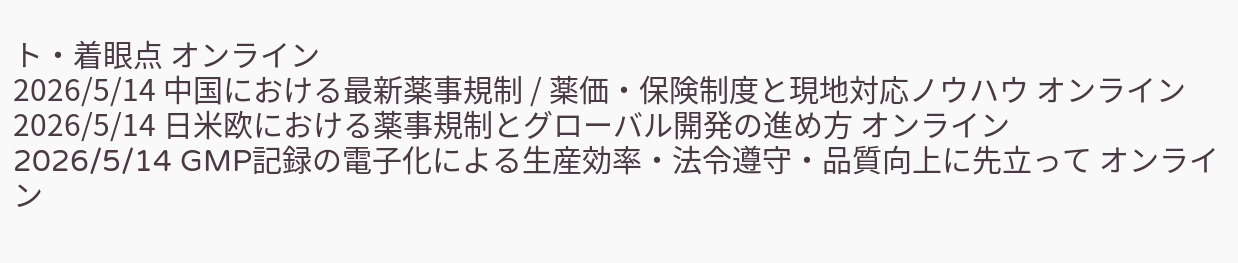ト・着眼点 オンライン
2026/5/14 中国における最新薬事規制 / 薬価・保険制度と現地対応ノウハウ オンライン
2026/5/14 日米欧における薬事規制とグローバル開発の進め方 オンライン
2026/5/14 GMP記録の電子化による生産効率・法令遵守・品質向上に先立って オンライン